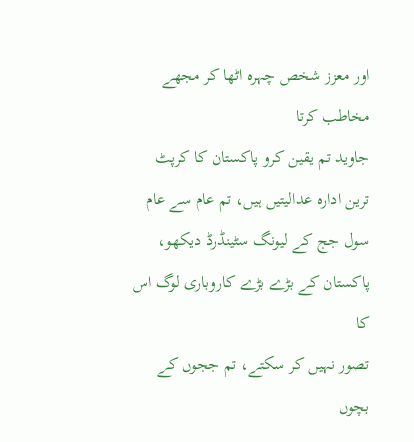اور معزز شخص چہرہ اٹھا کر مجھے مخاطب کرتا
جاوید تم یقین کرو پاکستان کا کرپٹ ترین ادارہ عدالیتیں ہیں، تم عام سے عام
سول جج کے لیونگ سٹینڈرڈ دیکھو، پاکستان کے بڑے بڑے کاروباری لوگ اس کا
تصور نہیں کر سکتے، تم ججوں کے بچوں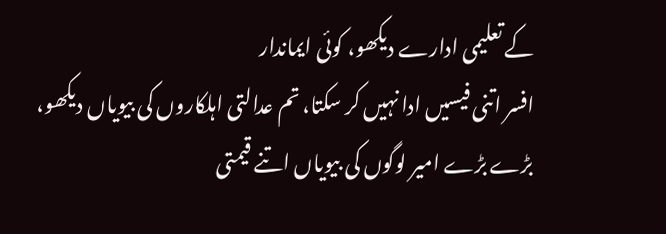کے تعلیمی ادارے دیکھو، کوئی ایماندار
افسر اتنی فیسیں ادا نہیں کر سکتا، تم عدالتی اہلکاروں کی بیویاں دیکھو،
بڑے بڑے امیر لوگوں کی بیویاں اتنے قیمتی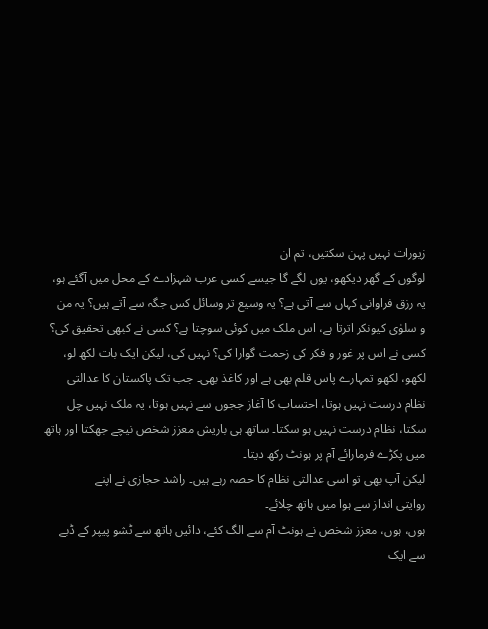زیورات نہیں پہن سکتیں، تم ان
لوگوں کے گھر دیکھو، یوں لگے گا جیسے کسی عرب شہزادے کے محل میں آگئے ہو،
یہ رزق فراوانی کہاں سے آتی ہے؟ یہ وسیع تر وسائل کس جگہ سے آتے ہیں؟ یہ من
و سلوٰی کیونکر اترتا ہے، اس ملک میں کوئی سوچتا ہے؟ کسی نے کبھی تحقیق کی؟
کسی نے اس پر غور و فکر کی زحمت گوارا کی؟ نہیں کی، لیکن ایک بات لکھ لو،
لکھو، لکھو تمہارے پاس قلم بھی ہے اور کاغذ بھی۔ جب تک پاکستان کا عدالتی
نظام درست نہیں ہوتا، احتساب کا آغاز ججوں سے نہیں ہوتا، یہ ملک نہیں چل
سکتا، نظام درست نہیں ہو سکتا۔ ساتھ ہی باریش معزز شخص نیچے جھکتا اور ہاتھ
میں پکڑے فرمارائے آم پر ہونٹ رکھ دیتا۔
لیکن آپ بھی تو اسی عدالتی نظام کا حصہ رہے ہیں۔ راشد حجازی نے اپنے
روایتی انداز سے ہوا میں ہاتھ چلائے۔
ہوں، ہوں، معزز شخص نے ہونٹ آم سے الگ کئے، دائیں ہاتھ سے ٹشو پیپر کے ڈبے
سے ایک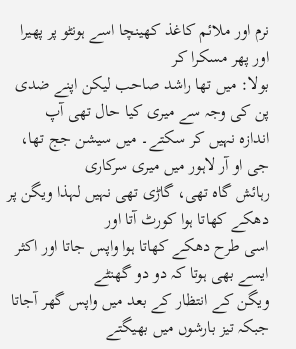نرم اور ملائم کاغذ کھینچا اسے ہونٹو پر پھیرا اور پھر مسکرا کر
بولا: میں تھا راشد صاحب لیکن اپنے ضدی پن کی وجہ سے میری کیا حال تھی آپ
اندازہ نہیں کر سکتے۔ میں سیشن جج تھا، جی او آر لاہور میں میری سرکاری
رہائش گاہ تھی، گاڑی تھی نہیں لہذا ویگن پر دھکے کھاتا ہوا کورٹ آتا اور
اسی طرح دھکے کھاتا ہوا واپس جاتا اور اکثر ایسے بھی ہوتا کہ دو دو گھنٹے
ویگن کے انتظار کے بعد میں واپس گھر آجاتا جبکہ تیز بارشوں میں بھیگتے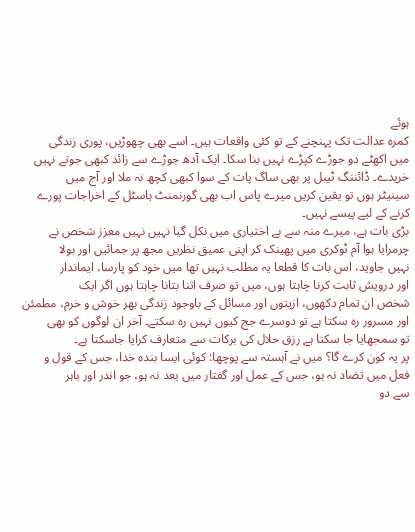ہوئے
کمرہ عدالت تک پہنچنے کے تو کئی واقعات ہیں۔ اسے بھی چھوڑیں، پوری زندگی
میں اکھٹے دو جوڑے کپڑے نہیں بنا سکا۔ ایک آدھ جوڑے سے زائد کبھی جوتے نہیں
خریدے۔ ڈائننگ ٹیبل پر بھی ساگ پات کے سوا کبھی کچھ نہ ملا اور آج میں
سینیٹر ہوں تو یقین کریں میرے پاس اب بھی گورنمنٹ ہاسٹل کے اخراجات پورے
کرنے کے لیے پیسے نہیں۔
بڑی بات ہے، میرے منہ سے بے اختیاری میں نکل گیا نہیں نہیں معزز شخص نے
چرمرایا ہوا آم ٹوکری میں پھینک کر اپنی عمیق نظریں مجھ پر جمائیں اور بولا
نہیں جاوید، اس بات کا قطعا یہ مطلب نہیں تھا میں خود کو پارسا، ایماندار
اور درویش ثابت کرنا چاہتا ہوں، میں تو صرف اتنا بتانا چاہتا ہوں اگر ایک
شخص ان تمام دکھوں، ازیتوں اور مسائل کے باوجود زندگی بھر خوش و خرم، مطمئن
اور مسرور رہ سکتا ہے تو دوسرے جج کیوں نہیں رہ سکتے۔ آخر ان لوگوں کو بھی
تو سمجھایا جا سکتا ہے رزق حلال کی برکات سے متعارف کرایا جاسکتا ہے۔
پر یہ کون کرے گا؟ میں نے آہستہ سے پوچھا: کوئی ایسا بندہ خدا، جس کے قول و
فعل میں تضاد نہ ہو، جس کے عمل اور گفتار میں بعد نہ ہو، جو اندر اور باہر
سے دو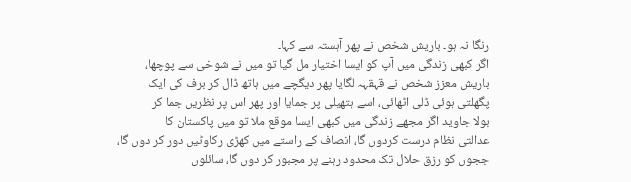رنگا نہ ہو۔ باریش شخص نے پھر آہستہ سے کہا۔
اگر کبھی زندگی میں آپ کو ایسا اختیار مل گیا تو میں نے شوخی سے پوچھا،
باریش معزز شخص نے قہقہہ لگایا پھر دیگچے میں ہاتھ ڈال کر برف کی ایک
پگھلتی ہوئی ڈلی اٹھائی، اسے ہتھیلی پر جمایا اور پھر اس پر نظریں جما کر
بولا جاوید اگر مجھے زندگی میں کبھی ایسا موقع ملا تو میں پاکستان کا
عدالتی نظام درست کردوں گا، انصاف کے راستے میں کھڑی رکاوٹیں دور کر دوں گا،
ججوں کو رزق حلال تک محدود رہنے پر مجبور کر دوں گا، سائلوں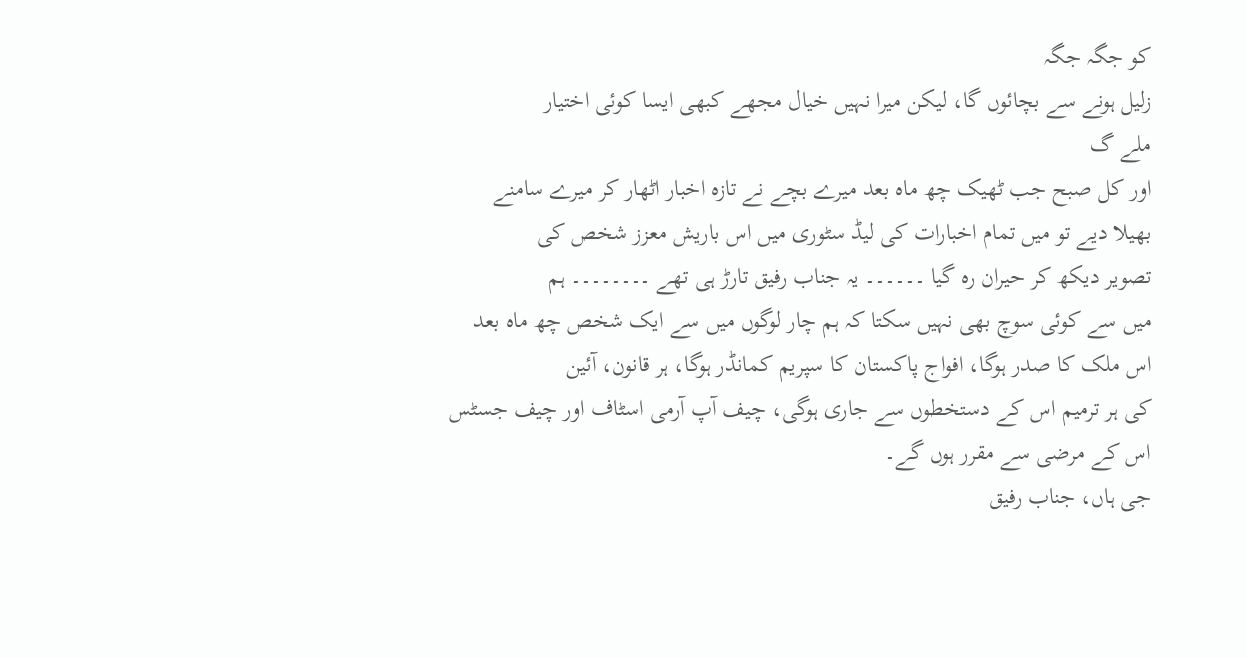کو جگہ جگہ
زلیل ہونے سے بچائوں گا، لیکن میرا نہیں خیال مجھے کبھی ایسا کوئی اختیار
ملے گ
اور کل صبح جب ٹھیک چھ ماہ بعد میرے بچے نے تازہ اخبار اٹھار کر میرے سامنے
بھیلا دیے تو میں تمام اخبارات کی لیڈ سٹوری میں اس باریش معزز شخص کی
تصویر دیکھ کر حیران رہ گیا ۔۔۔۔۔۔ یہ جناب رفیق تارڑ ہی تھے ۔۔۔۔۔۔۔۔ ہم
میں سے کوئی سوچ بھی نہیں سکتا کہ ہم چار لوگوں میں سے ایک شخص چھ ماہ بعد
اس ملک کا صدر ہوگا، افواج پاکستان کا سپریم کمانڈر ہوگا، ہر قانون، آئین
کی ہر ترمیم اس کے دستخطوں سے جاری ہوگی، چیف آپ آرمی اسٹاف اور چیف جسٹس
اس کے مرضی سے مقرر ہوں گے۔
جی ہاں، جناب رفیق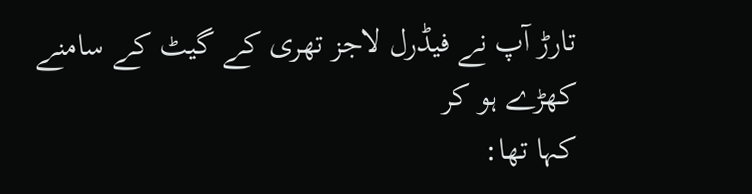تارڑ آپ نے فیڈرل لاجز تھری کے گیٹ کے سامنے کھڑے ہو کر
کہا تھا: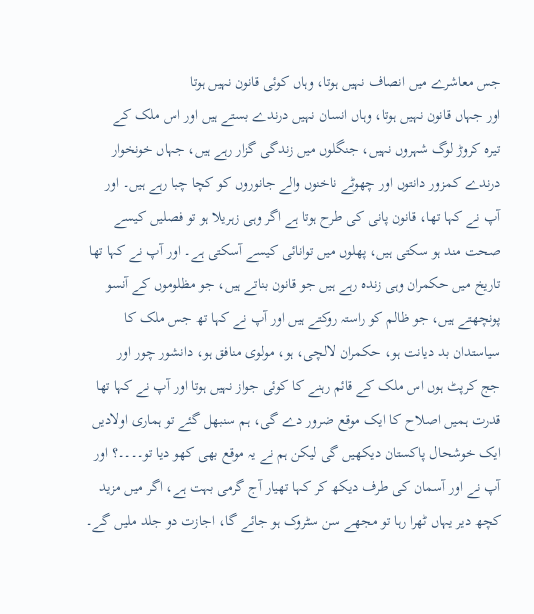جس معاشرے میں انصاف نہیں ہوتا، وہاں کوئی قانون نہیں ہوتا
اور جہاں قانون نہیں ہوتا، وہاں انسان نہیں درندے بستے ہیں اور اس ملک کے
تیرہ کروڑ لوگ شہروں نہیں، جنگلوں میں زندگی گزار رہے ہیں، جہاں خونخوار
درندے کمزور دانتوں اور چھوٹے ناخنوں والے جانوروں کو کچا چبا رہے ہیں۔ اور
آپ نے کہا تھا، قانون پانی کی طرح ہوتا ہے اگر وہی زہریلا ہو تو فصلیں کیسے
صحت مند ہو سکتی ہیں، پھلوں میں توانائی کیسے آسکتی ہے۔ اور آپ نے کہا تھا
تاریخ میں حکمران وہی زندہ رہے ہیں جو قانون بناتے ہیں، جو مظلوموں کے آنسو
پونچھتے ہیں، جو ظالم کو راستہ روکتے ہیں اور آپ نے کہا تھ جس ملک کا
سیاستدان بد دیانت ہو، حکمران لالچی، ہو، مولوی منافق ہو، دانشور چور اور
جج کرپٹ ہوں اس ملک کے قائم رہنے کا کوئی جواز نہیں ہوتا اور آپ نے کہا تھا
قدرت ہمیں اصلاح کا ایک موقع ضرور دے گی، ہم سنبھل گئے تو ہماری اولادیں
ایک خوشحال پاکستان دیکھیں گی لیکن ہم نے یہ موقع بھی کھو دیا تو۔۔۔۔؟ اور
آپ نے اور آسمان کی طرف دیکھ کر کہا تھیار آج گرمی بہت ہے، اگر میں مزید
کچھ دیر یہاں ٹھرا رہا تو مجھے سن سٹروک ہو جائے گا، اجازت دو جلد ملیں گے۔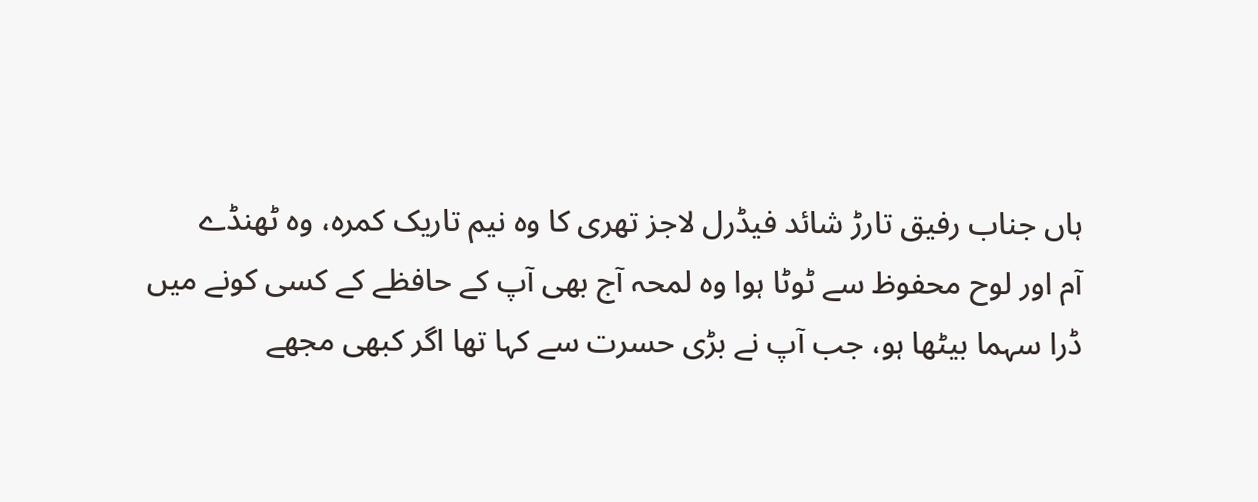ہاں جناب رفیق تارڑ شائد فیڈرل لاجز تھری کا وہ نیم تاریک کمرہ، وہ ٹھنڈے
آم اور لوح محفوظ سے ٹوٹا ہوا وہ لمحہ آج بھی آپ کے حافظے کے کسی کونے میں
ڈرا سہما بیٹھا ہو، جب آپ نے بڑی حسرت سے کہا تھا اگر کبھی مجھے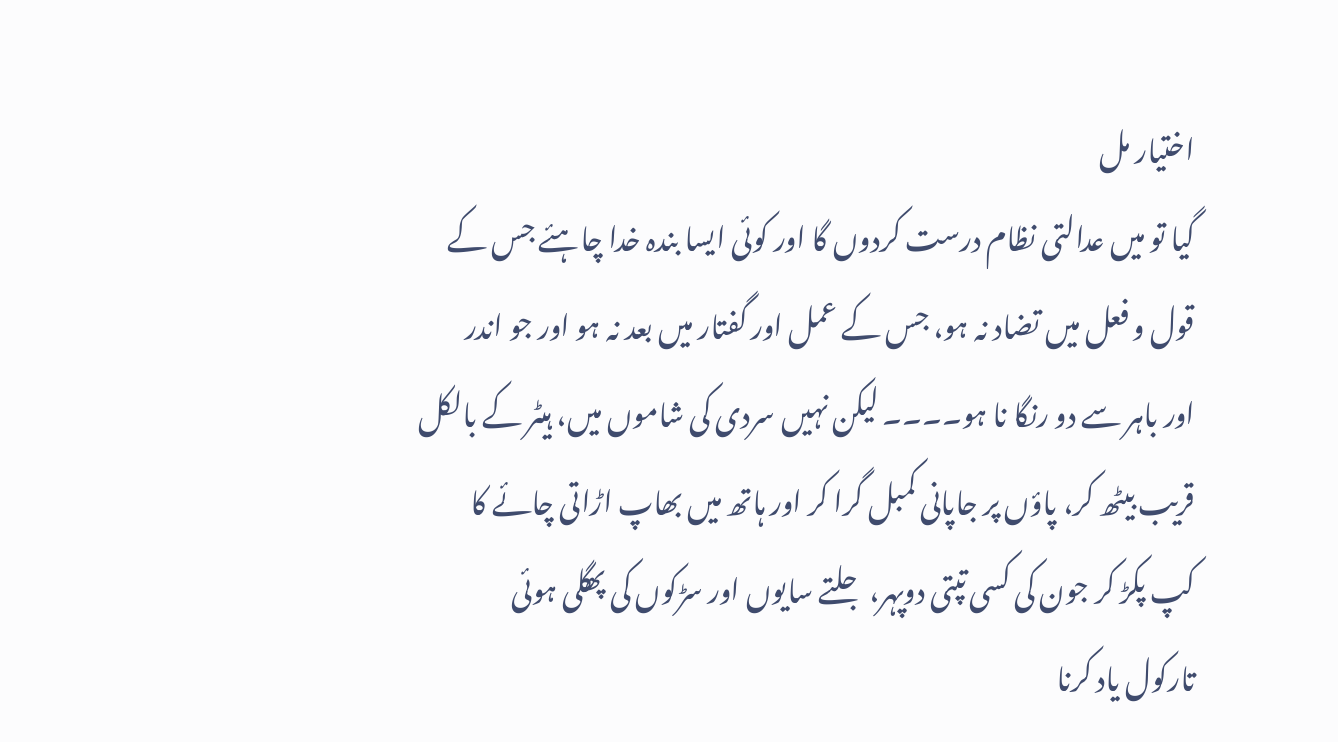اختیار مل
گیا تو میں عدالتی نظام درست کردوں گا اور کوئی ایسا بندہ خدا چاہئے جس کے
قول و فعل میں تضاد نہ ہو، جس کے عمل اور گفتار میں بعد نہ ہو اور جو اندر
اور باہر سے دو رنگا نا ہو۔۔۔۔ لیکن نہیں سردی کی شاموں میں، ہیٹر کے بالکل
قریب بیٹھ کر، پاؤں پر جاپانی کمبل گرا کر اور ہاتھ میں بھاپ اڑاتی چائے کا
کپ پکڑ کر جون کی کسی تپتی دوپہر، جلتے سایوں اور سڑکوں کی پھگلی ہوئی
تارکول یاد کرنا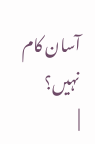آسان کام نہیں؟
|